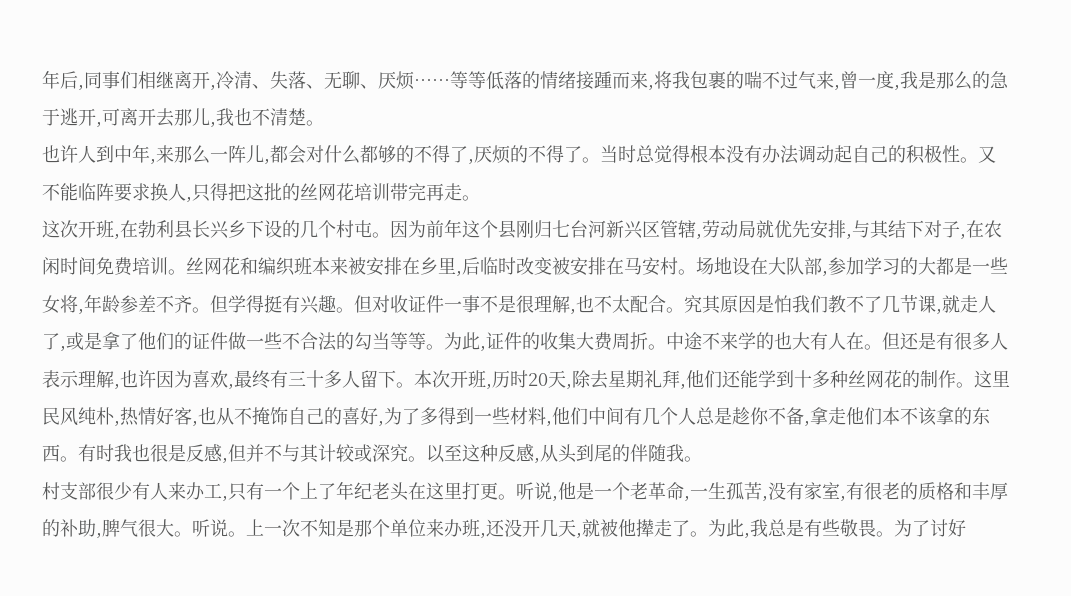年后,同事们相继离开,冷清、失落、无聊、厌烦……等等低落的情绪接踵而来,将我包裹的喘不过气来,曾一度,我是那么的急于逃开,可离开去那儿,我也不清楚。
也许人到中年,来那么一阵儿,都会对什么都够的不得了,厌烦的不得了。当时总觉得根本没有办法调动起自己的积极性。又不能临阵要求换人,只得把这批的丝网花培训带完再走。
这次开班,在勃利县长兴乡下设的几个村屯。因为前年这个县刚归七台河新兴区管辖,劳动局就优先安排,与其结下对子,在农闲时间免费培训。丝网花和编织班本来被安排在乡里,后临时改变被安排在马安村。场地设在大队部,参加学习的大都是一些女将,年龄参差不齐。但学得挺有兴趣。但对收证件一事不是很理解,也不太配合。究其原因是怕我们教不了几节课,就走人了,或是拿了他们的证件做一些不合法的勾当等等。为此,证件的收集大费周折。中途不来学的也大有人在。但还是有很多人表示理解,也许因为喜欢,最终有三十多人留下。本次开班,历时20天,除去星期礼拜,他们还能学到十多种丝网花的制作。这里民风纯朴,热情好客,也从不掩饰自己的喜好,为了多得到一些材料,他们中间有几个人总是趁你不备,拿走他们本不该拿的东西。有时我也很是反感,但并不与其计较或深究。以至这种反感,从头到尾的伴随我。
村支部很少有人来办工,只有一个上了年纪老头在这里打更。听说,他是一个老革命,一生孤苦,没有家室,有很老的质格和丰厚的补助,脾气很大。听说。上一次不知是那个单位来办班,还没开几天,就被他撵走了。为此,我总是有些敬畏。为了讨好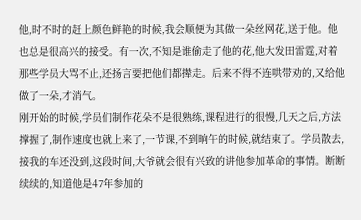他,时不时的赶上颜色鲜艳的时候,我会顺便为其做一朵丝网花,送于他。他也总是很高兴的接受。有一次,不知是谁偷走了他的花,他大发田雷霆,对着那些学员大骂不止,还扬言要把他们都撵走。后来不得不连哄带劝的,又给他做了一朵,才消气。
刚开始的时候,学员们制作花朵不是很熟练,课程进行的很慢,几天之后,方法撑握了,制作速度也就上来了,一节课,不到晌午的时候,就结束了。学员散去,接我的车还没到,这段时间,大爷就会很有兴致的讲他参加革命的事情。断断续续的,知道他是47年参加的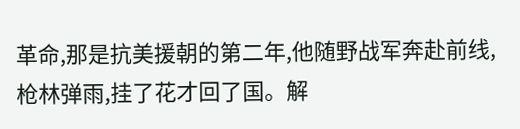革命,那是抗美援朝的第二年,他随野战军奔赴前线,枪林弹雨,挂了花才回了国。解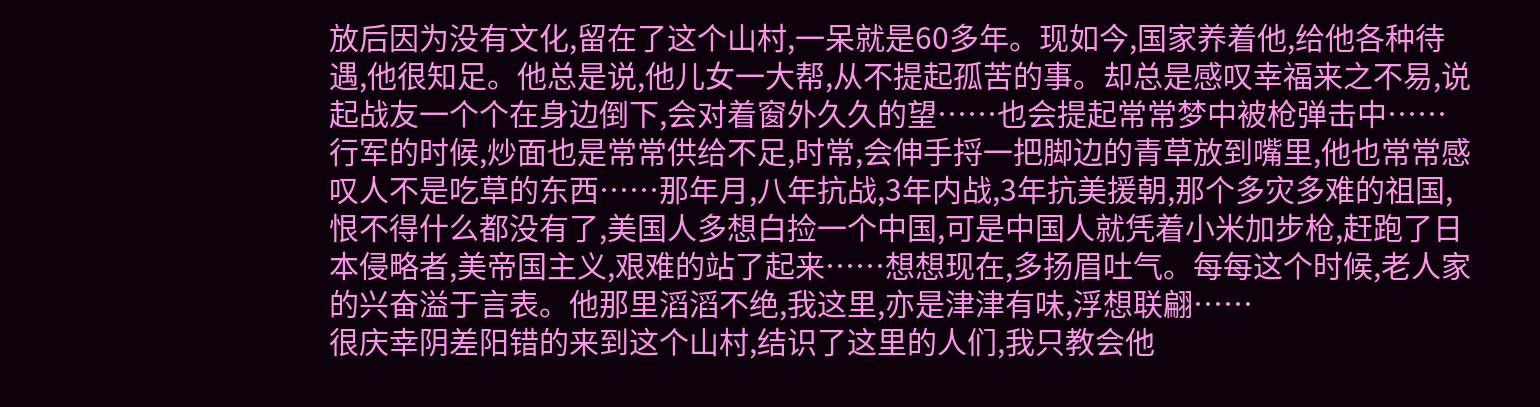放后因为没有文化,留在了这个山村,一呆就是60多年。现如今,国家养着他,给他各种待遇,他很知足。他总是说,他儿女一大帮,从不提起孤苦的事。却总是感叹幸福来之不易,说起战友一个个在身边倒下,会对着窗外久久的望……也会提起常常梦中被枪弹击中……行军的时候,炒面也是常常供给不足,时常,会伸手捋一把脚边的青草放到嘴里,他也常常感叹人不是吃草的东西……那年月,八年抗战,3年内战,3年抗美援朝,那个多灾多难的祖国,恨不得什么都没有了,美国人多想白捡一个中国,可是中国人就凭着小米加步枪,赶跑了日本侵略者,美帝国主义,艰难的站了起来……想想现在,多扬眉吐气。每每这个时候,老人家的兴奋溢于言表。他那里滔滔不绝,我这里,亦是津津有味,浮想联翩……
很庆幸阴差阳错的来到这个山村,结识了这里的人们,我只教会他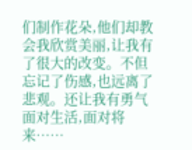们制作花朵,他们却教会我欣赏美丽,让我有了很大的改变。不但忘记了伤感,也远离了悲观。还让我有勇气面对生活,面对将来……